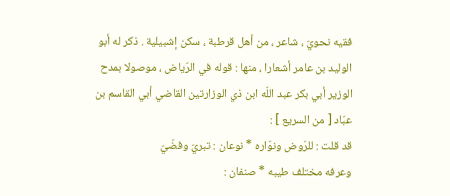فقيه نحويّ ، شاعر ، من أهل قرطبة ، سكن إشبيلية . ذكر له أبو الوليد بن عامر أشعارا ، منها : قوله في الرّياض ، موصولا بمدح الوزير أبي بكر عبد اللّه ابن ذي الوزارتين القاضي أبي القاسم بن عبّاد [ من السريع ] :
قد قلت : للرّوض ونوّاره * نوعان : تبريّ وفضّيّ
وعرفه مختلف طيبه * صنفان :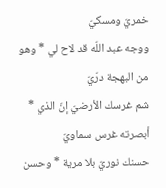خمريّ ومسكيّ
ووجه عبد اللّه قد لاح لي * وهو من البهجة درّيّ
شم غرسك الأرضيّ إنّ الذي * أبصرته غرس سماويّ
حسنك نوريّ بلا مرية * وحسن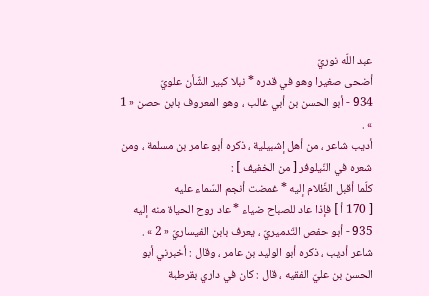عبد اللّه نوريّ
أضحى صغيرا وهو في قدره * نبلا كبير الشّأن علويّ
934 - أبو الحسن بن أبي غالب ، وهو المعروف بابن حصن « 1 » .
أديب شاعر ، من أهل إشبيلية ، ذكره أبو عامر بن مسلمة ، ومن شعره في النّيلوفر [ من الخفيف ] :
كلّما أقبل الظّلام إليه * غمضت أنجم السّماء عليه
[ 170 أ ] فإذا عاد للصباح ضياء * عاد روح الحياة منه إليه
935 - أبو حفص التّدميريّ ، يعرف بابن الفيساريّ « 2 » .
شاعر أديب ، ذكره أبو الوليد بن عامر ، وقال : أخبرني أبو الحسن بن عليّ الفقيه ، قال : كان في داري بقرطبة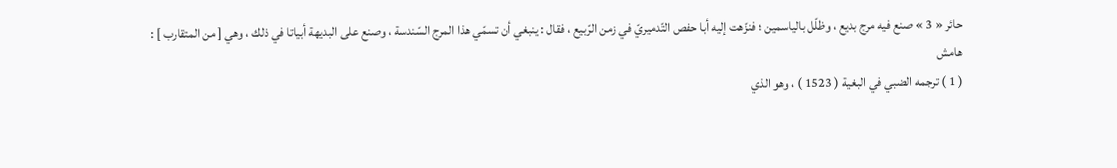حائر « 3 » صنع فيه مرج بديع ، وظلّل بالياسمين ؛ فنزّهت إليه أبا حفص التّدميريّ في زمن الرّبيع ، فقال : ينبغي أن تسمّي هذا المرج السّندسة ، وصنع على البديهة أبياتا في ذلك ، وهي [ من المتقارب ] :
هامش
( 1 ) ترجمه الضبي في البغية ( 1523 ) ، وهو الذي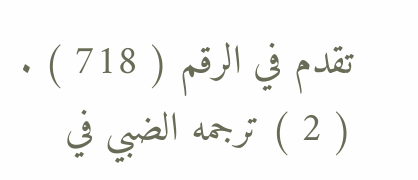تقدم في الرقم ( 718 ) .
( 2 ) ترجمه الضبي في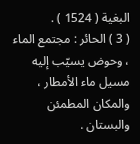البغية ( 1524 ) .
( 3 ) الحائر : مجتمع الماء ، وحوض يسيّب إليه مسيل ماء الأمطار ، والمكان المطمئن والبستان .